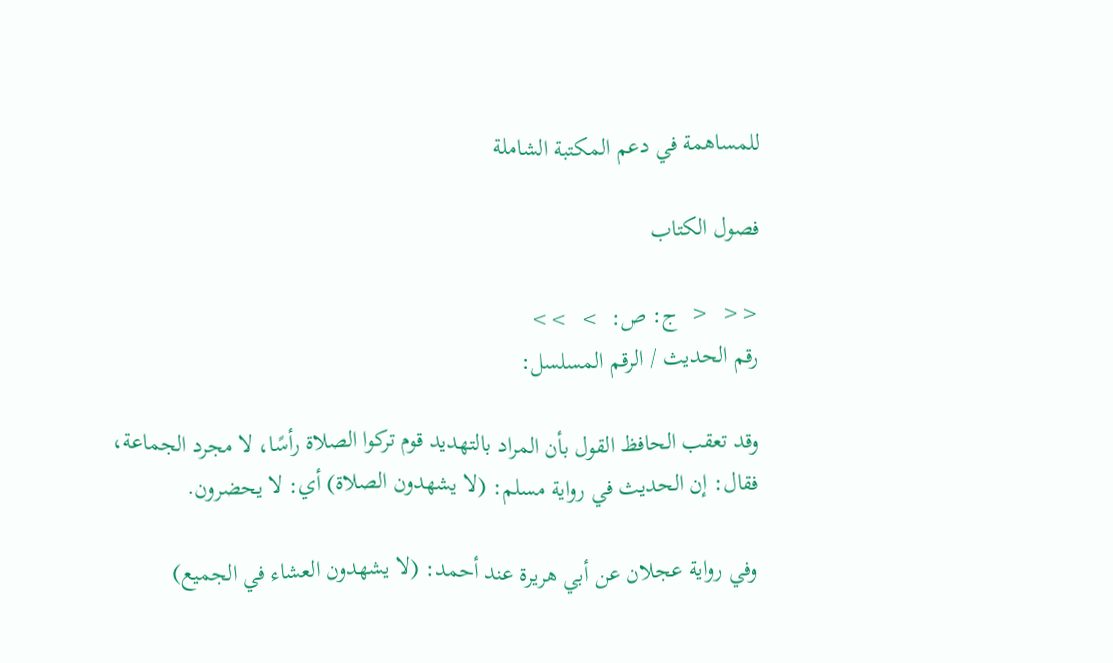للمساهمة في دعم المكتبة الشاملة

فصول الكتاب

<<  <  ج: ص:  >  >>
رقم الحديث / الرقم المسلسل:

وقد تعقب الحافظ القول بأن المراد بالتهديد قوم تركوا الصلاة رأسًا، لا مجرد الجماعة، فقال: إن الحديث في رواية مسلم: (لا يشهدون الصلاة) أي: لا يحضرون.

وفي رواية عجلان عن أبي هريرة عند أحمد: (لا يشهدون العشاء في الجميع)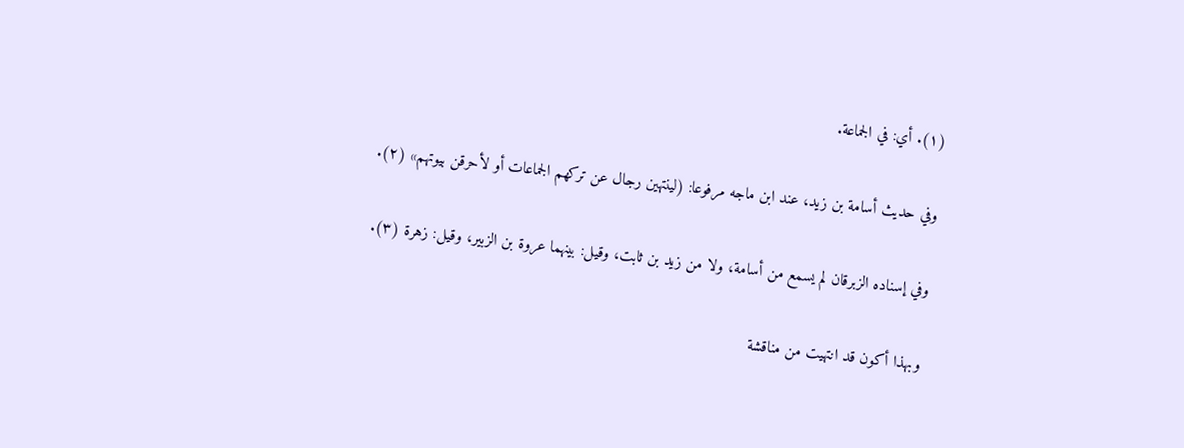(١). أي: في الجماعة.

وفي حديث أسامة بن زيد، عند ابن ماجه مرفوعا: (لينتهين رجال عن تركهم الجماعات أو لأحرقن بيوتهم» (٢).

وفي إسناده الزبرقان لم يسمع من أسامة، ولا من زيد بن ثابت، وقيل: بينهما عروة بن الزبير، وقيل: زهرة (٣).

وبهذا أكون قد انتهيت من مناقشة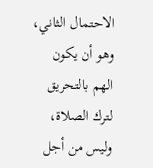الاحتمال الثاني، وهو أن يكون الهم بالتحريق لترك الصلاة، وليس من أجل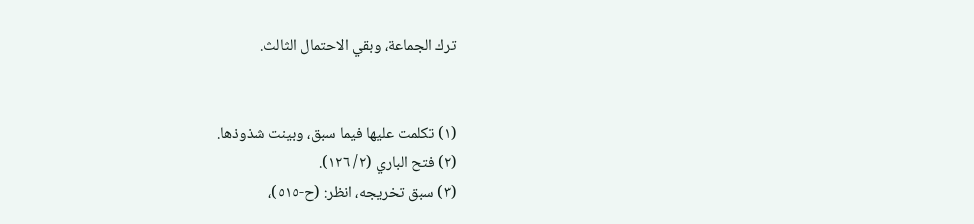ترك الجماعة، وبقي الاحتمال الثالث.


(١) تكلمت عليها فيما سبق، وبينت شذوذها.
(٢) فتح الباري (٢/ ١٢٦).
(٣) سبق تخريجه، انظر: (ح-٥١٥)،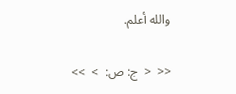والله أعلم.

<<  <  ج: ص:  >  >>